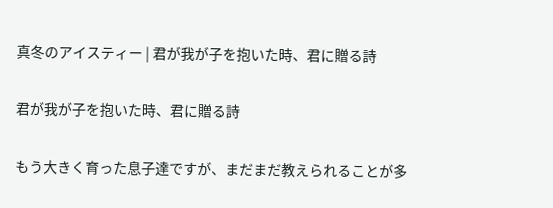真冬のアイスティー | 君が我が子を抱いた時、君に贈る詩

君が我が子を抱いた時、君に贈る詩

もう大きく育った息子達ですが、まだまだ教えられることが多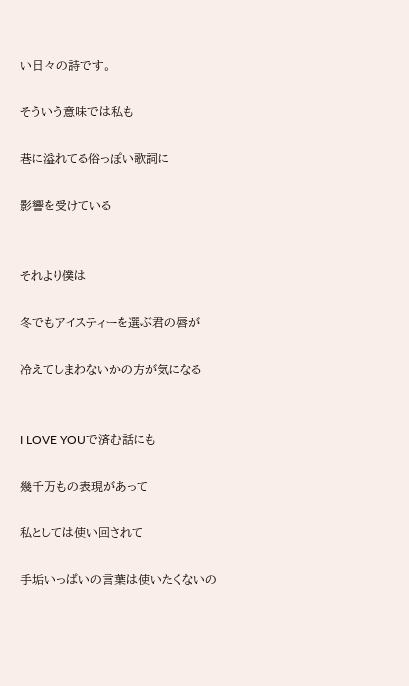い日々の詩です。

そういう意味では私も

巷に溢れてる俗っぽい歌詞に

影響を受けている


それより僕は

冬でもアイスティーを選ぶ君の唇が

冷えてしまわないかの方が気になる


I LOVE YOUで済む話にも

幾千万もの表現があって

私としては使い回されて

手垢いっぱいの言葉は使いたくないの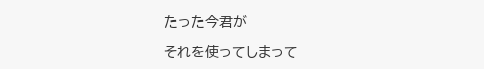たった今君が

それを使ってしまって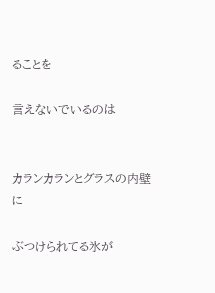ることを

言えないでいるのは


カランカランとグラスの内壁に

ぶつけられてる氷が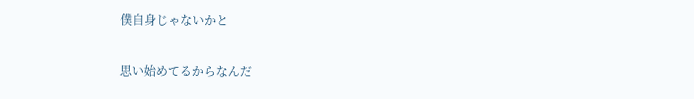僕自身じゃないかと

思い始めてるからなんだ